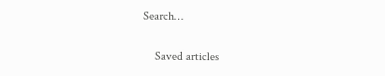Search…

    Saved articles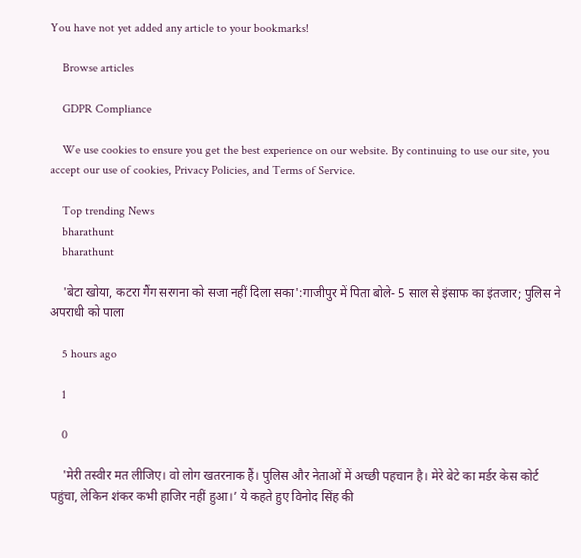You have not yet added any article to your bookmarks!

    Browse articles

    GDPR Compliance

    We use cookies to ensure you get the best experience on our website. By continuing to use our site, you accept our use of cookies, Privacy Policies, and Terms of Service.

    Top trending News
    bharathunt
    bharathunt

    'बेटा खोया, कटरा गैंग सरगना को सजा नहीं दिला सका':गाजीपुर में पिता बोले- 5 साल से इंसाफ का इंतजार; पुलिस ने अपराधी को पाला

    5 hours ago

    1

    0

    'मेरी तस्वीर मत लीजिए। वो लोग खतरनाक हैं। पुलिस और नेताओं में अच्छी पहचान है। मेरे बेटे का मर्डर केस कोर्ट पहुंचा, लेकिन शंकर कभी हाजिर नहीं हुआ।’ ये कहते हुए विनोद सिंह की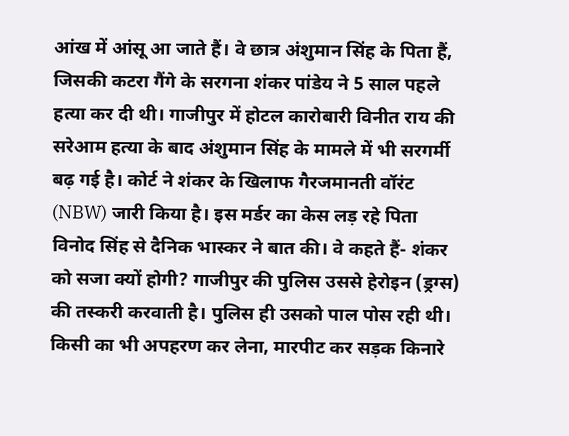आंख में आंसू आ जाते हैं। वे छात्र अंशुमान सिंह के पिता हैं, जिसकी कटरा गैंगे के सरगना शंकर पांडेय ने 5 साल पहले हत्या कर दी थी। गाजीपुर में होटल कारोबारी विनीत राय की सरेआम हत्या के बाद अंशुमान सिंह के मामले में भी सरगर्मी बढ़ गई है। कोर्ट ने शंकर के खिलाफ गैरजमानती वॉरंट (NBW) जारी किया है। इस मर्डर का केस लड़ रहे पिता विनोद सिंह से दैनिक भास्कर ने बात की। वे कहते हैं- शंकर को सजा क्यों होगी? गाजीपुर की पुलिस उससे हेरोइन (ड्रग्स) की तस्करी करवाती है। पुलिस ही उसको पाल पोस रही थी। किसी का भी अपहरण कर लेना, मारपीट कर सड़क किनारे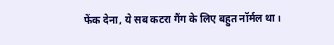फेंक देना, ये सब कटरा गैंग के लिए बहुत नॉर्मल था।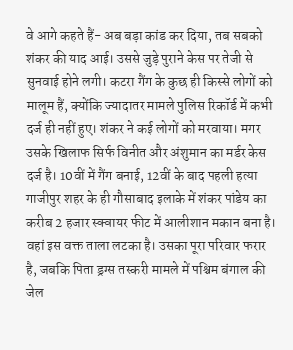वे आगे कहते हैं- अब बड़ा कांड कर दिया, तब सबको शंकर की याद आई। उससे जुड़े पुराने केस पर तेजी से सुनवाई होने लगी। कटरा गैंग के कुछ ही किस्से लोगों को मालूम हैं, क्योंकि ज्यादातर मामले पुलिस रिकॉर्ड में कभी दर्ज ही नहीं हुए। शंकर ने कई लोगों को मरवाया। मगर उसके खिलाफ सिर्फ विनीत और अंशुमान का मर्डर केस दर्ज है। 10वीं में गैंग बनाई, 12वीं के बाद पहली हत्या गाजीपुर शहर के ही गौसाबाद इलाके में शंकर पांडेय का करीब 2 हजार स्क्वायर फीट में आलीशान मकान बना है। वहां इस वक्त ताला लटका है। उसका पूरा परिवार फरार है, जबकि पिता ड्रग्स तस्करी मामले में पश्चिम बंगाल की जेल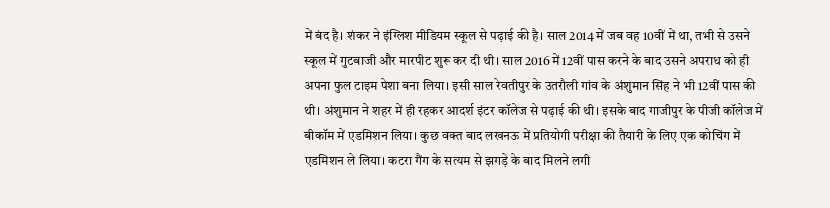में बंद है। शंकर ने इंग्लिश मीडियम स्कूल से पढ़ाई की है। साल 2014 में जब वह 10वीं में था, तभी से उसने स्कूल में गुटबाजी और मारपीट शुरू कर दी थी। साल 2016 में 12वीं पास करने के बाद उसने अपराध को ही अपना फुल टाइम पेशा बना लिया। इसी साल रेवतीपुर के उतरौली गांव के अंशुमान सिंह ने भी 12वीं पास की थी। अंशुमान ने शहर में ही रहकर आदर्श इंटर कॉलेज से पढ़ाई की थी। इसके बाद गाजीपुर के पीजी कॉलेज में बीकॉम में एडमिशन लिया। कुछ वक्त बाद लखनऊ में प्रतियोगी परीक्षा की तैयारी के लिए एक कोचिंग में एडमिशन ले लिया। कटरा गैंग के सत्यम से झगड़े के बाद मिलने लगी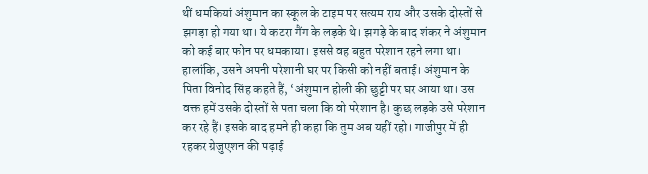थीं धमकियां अंशुमान का स्कूल के टाइम पर सत्यम राय और उसके दोस्तों से झगड़ा हो गया था। ये कटरा गैंग के लड़के थे। झगड़े के बाद शंकर ने अंशुमान को कई बार फोन पर धमकाया। इससे वह बहुत परेशान रहने लगा था। हालांकि, उसने अपनी परेशानी घर पर किसी को नहीं बताई। अंशुमान के पिता विनोद सिंह कहते हैं, ‘अंशुमान होली की छुट्टी पर घर आया था। उस वक्त हमें उसके दोस्तों से पता चला कि वो परेशान है। कुछ लड़के उसे परेशान कर रहे हैं। इसके बाद हमने ही कहा कि तुम अब यहीं रहो। गाजीपुर में ही रहकर ग्रेजुएशन की पढ़ाई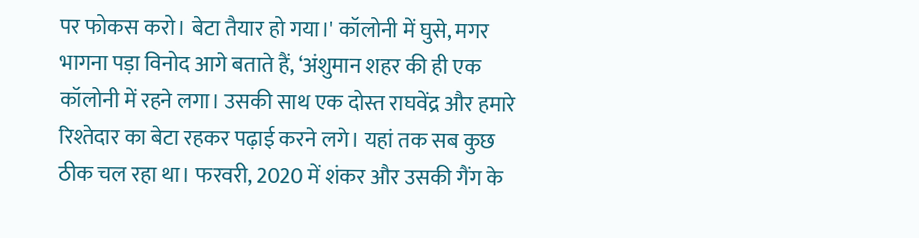पर फोकस करो। बेटा तैयार हो गया।' कॉलोनी में घुसे, मगर भागना पड़ा विनोद आगे बताते हैं, ‘अंशुमान शहर की ही एक कॉलोनी में रहने लगा। उसकी साथ एक दोस्त राघवेंद्र और हमारे रिश्तेदार का बेटा रहकर पढ़ाई करने लगे। यहां तक सब कुछ ठीक चल रहा था। फरवरी, 2020 में शंकर और उसकी गैंग के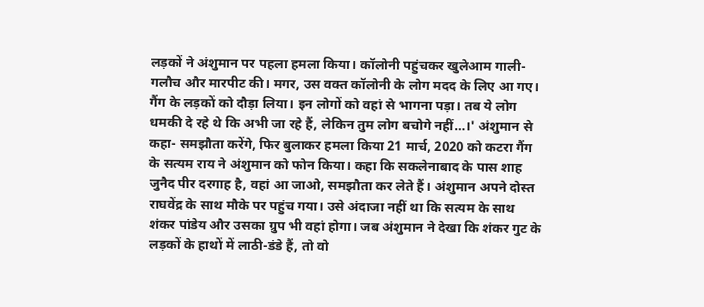लड़कों ने अंशुमान पर पहला हमला किया। कॉलोनी पहुंचकर खुलेआम गाली-गलौच और मारपीट की। मगर, उस वक्त कॉलोनी के लोग मदद के लिए आ गए। गैंग के लड़कों को दौड़ा लिया। इन लोगों को वहां से भागना पड़ा। तब ये लोग धमकी दे रहे थे कि अभी जा रहे हैं, लेकिन तुम लोग बचोगे नहीं…।' अंशुमान से कहा- समझौता करेंगे, फिर बुलाकर हमला किया 21 मार्च, 2020 को कटरा गैंग के सत्यम राय ने अंशुमान को फोन किया। कहा कि सकलेनाबाद के पास शाह जुनैद पीर दरगाह है, वहां आ जाओ, समझौता कर लेते हैं। अंशुमान अपने दोस्त राघवेंद्र के साथ मौके पर पहुंच गया। उसे अंदाजा नहीं था कि सत्यम के साथ शंकर पांडेय और उसका ग्रुप भी वहां होगा। जब अंशुमान ने देखा कि शंकर गुट के लड़कों के हाथों में लाठी-डंडे हैं, तो वो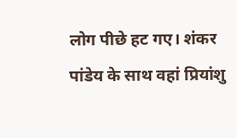लोग पीछे हट गए। शंकर पांडेय के साथ वहां प्रियांशु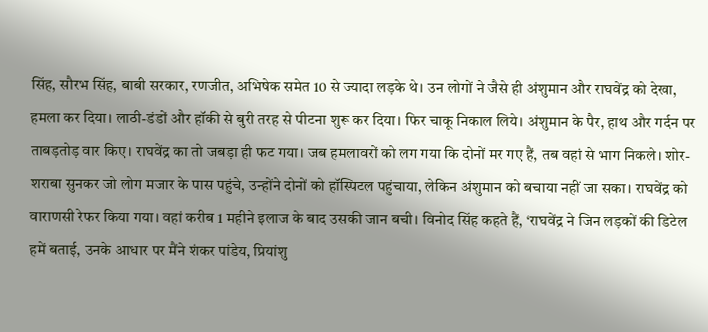सिंह, सौरभ सिंह, बाबी सरकार, रणजीत, अभिषेक समेत 10 से ज्यादा लड़के थे। उन लोगों ने जैसे ही अंशुमान और राघवेंद्र को देखा, हमला कर दिया। लाठी-डंडों और हॉकी से बुरी तरह से पीटना शुरू कर दिया। फिर चाकू निकाल लिये। अंशुमान के पैर, हाथ और गर्दन पर ताबड़तोड़ वार किए। राघवेंद्र का तो जबड़ा ही फट गया। जब हमलावरों को लग गया कि दोनों मर गए हैं, तब वहां से भाग निकले। शोर-शराबा सुनकर जो लोग मजार के पास पहुंचे, उन्होंने दोनों को हॉस्पिटल पहुंचाया, लेकिन अंशुमान को बचाया नहीं जा सका। राघवेंद्र को वाराणसी रेफर किया गया। वहां करीब 1 महीने इलाज के बाद उसकी जान बची। विनोद सिंह कहते हैं, ‘राघवेंद्र ने जिन लड़कों की डिटेल हमें बताई, उनके आधार पर मैंने शंकर पांडेय, प्रियांशु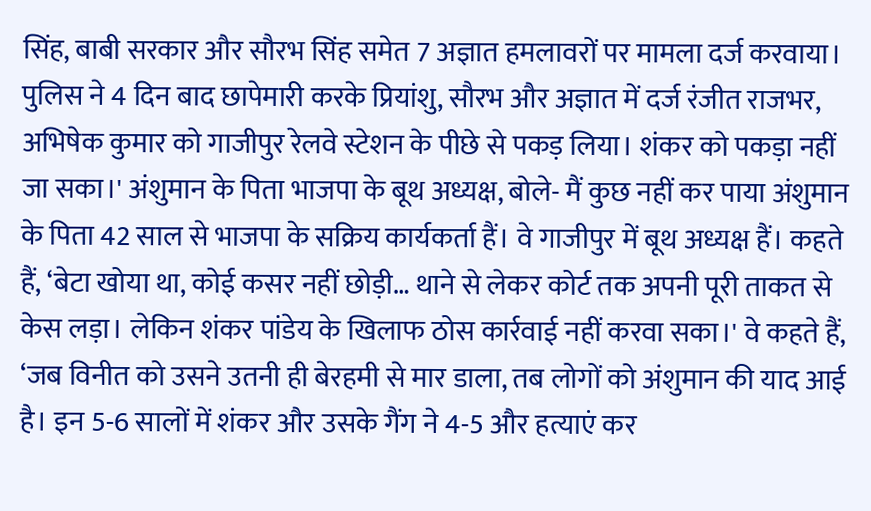सिंह, बाबी सरकार और सौरभ सिंह समेत 7 अज्ञात हमलावरों पर मामला दर्ज करवाया। पुलिस ने 4 दिन बाद छापेमारी करके प्रियांशु, सौरभ और अज्ञात में दर्ज रंजीत राजभर, अभिषेक कुमार को गाजीपुर रेलवे स्टेशन के पीछे से पकड़ लिया। शंकर को पकड़ा नहीं जा सका।' अंशुमान के पिता भाजपा के बूथ अध्यक्ष, बोले- मैं कुछ नहीं कर पाया अंशुमान के पिता 42 साल से भाजपा के सक्रिय कार्यकर्ता हैं। वे गाजीपुर में बूथ अध्यक्ष हैं। कहते हैं, ‘बेटा खोया था, कोई कसर नहीं छोड़ी… थाने से लेकर कोर्ट तक अपनी पूरी ताकत से केस लड़ा। लेकिन शंकर पांडेय के खिलाफ ठोस कार्रवाई नहीं करवा सका।' वे कहते हैं, ‘जब विनीत को उसने उतनी ही बेरहमी से मार डाला, तब लोगों को अंशुमान की याद आई है। इन 5-6 सालों में शंकर और उसके गैंग ने 4-5 और हत्याएं कर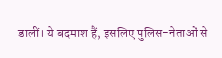डालीं। ये बदमाश हैं, इसलिए पुलिस-नेताओं से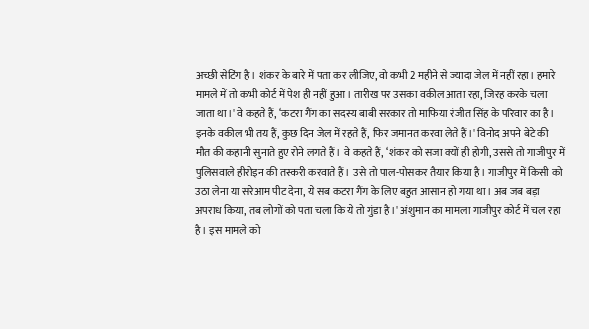अच्छी सेटिंग है। शंकर के बारे में पता कर लीजिए, वो कभी 2 महीने से ज्यादा जेल में नहीं रहा। हमारे मामले में तो कभी कोर्ट में पेश ही नहीं हुआ। तारीख पर उसका वकील आता रहा, जिरह करके चला जाता था।' वे कहते हैं, ‘कटरा गैंग का सदस्य बाबी सरकार तो माफिया रंजीत सिंह के परिवार का है। इनके वकील भी तय हैं, कुछ दिन जेल में रहते हैं, फिर जमानत करवा लेते हैं।' विनोद अपने बेटे की मौत की कहानी सुनाते हुए रोने लगते हैं। वे कहते हैं, ‘शंकर को सजा क्यों ही होगी, उससे तो गाजीपुर में पुलिसवाले हीरोइन की तस्करी करवाते हैं। उसे तो पाल-पोसकर तैयार किया है। गाजीपुर में किसी को उठा लेना या सरेआम पीट देना, ये सब कटरा गैंग के लिए बहुत आसान हो गया था। अब जब बड़ा अपराध किया, तब लोगों को पता चला कि ये तो गुंडा है।' अंशुमान का मामला गाजीपुर कोर्ट में चल रहा है। इस मामले को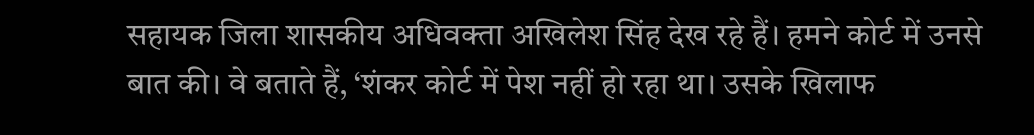सहायक जिला शासकीय अधिवक्ता अखिलेश सिंह देख रहे हैं। हमने कोर्ट में उनसे बात की। वे बताते हैं, ‘शंकर कोर्ट में पेश नहीं हो रहा था। उसके खिलाफ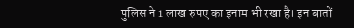पुलिस ने 1 लाख रुपए का इनाम भी रखा है। इन बातों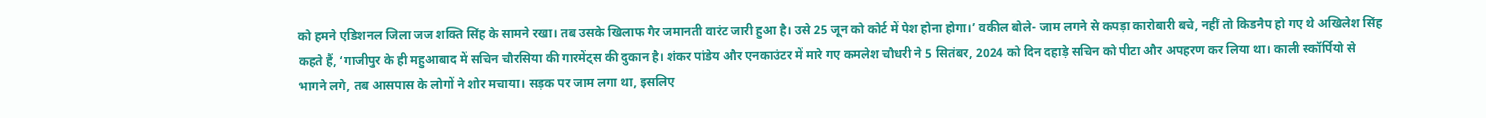को हमने एडिशनल जिला जज शक्ति सिंह के सामने रखा। तब उसके खिलाफ गैर जमानती वारंट जारी हुआ है। उसे 25 जून को कोर्ट में पेश होना होगा।’ वकील बोले- जाम लगने से कपड़ा कारोबारी बचे, नहीं तो किडनैप हो गए थे अखिलेश सिंह कहते हैं, ‘गाजीपुर के ही महुआबाद में सचिन चौरसिया की गारमेंट्स की दुकान है। शंकर पांडेय और एनकाउंटर में मारे गए कमलेश चौधरी ने 5 सितंबर, 2024 को दिन दहाड़े सचिन को पीटा और अपहरण कर लिया था। काली स्कॉर्पियो से भागने लगे, तब आसपास के लोगों ने शोर मचाया। सड़क पर जाम लगा था, इसलिए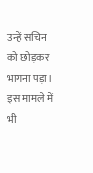उन्हें सचिन को छोड़कर भागना पड़ा। इस मामले में भी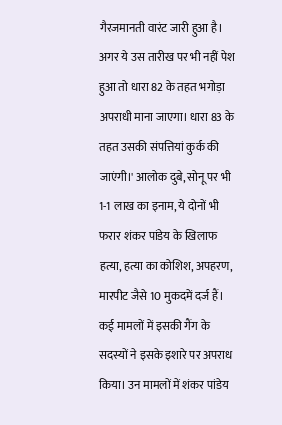गैरजमानती वारंट जारी हुआ है। अगर ये उस तारीख पर भी नहीं पेश हुआ तो धारा 82 के तहत भगोड़ा अपराधी माना जाएगा। धारा 83 के तहत उसकी संपत्तियां कुर्क की जाएंगी।' आलोक दुबे, सोनू पर भी 1-1 लाख का इनाम, ये दोनों भी फरार शंकर पांडेय के खिलाफ हत्या, हत्या का कोशिश, अपहरण, मारपीट जैसे 10 मुकदमें दर्ज हैं। कई मामलों में इसकी गैंग के सदस्यों ने इसके इशारे पर अपराध किया। उन मामलों में शंकर पांडेय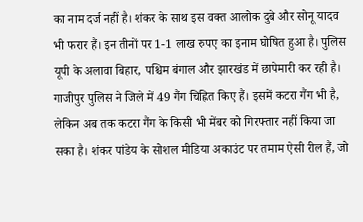का नाम दर्ज नहीं है। शंकर के साथ इस वक्त आलोक दुबे और सोनू यादव भी फरार हैं। इन तीनों पर 1-1 लाख रुपए का इनाम घोषित हुआ है। पुलिस यूपी के अलावा बिहार, पश्चिम बंगाल और झारखंड में छापेमारी कर रही है। गाजीपुर पुलिस ने जिले में 49 गैंग चिह्नित किए हैं। इसमें कटरा गैंग भी है, लेकिन अब तक कटरा गैंग के किसी भी मेंबर को गिरफ्तार नहीं किया जा सका है। शंकर पांडेय के सोशल मीडिया अकाउंट पर तमाम ऐसी रील हैं, जो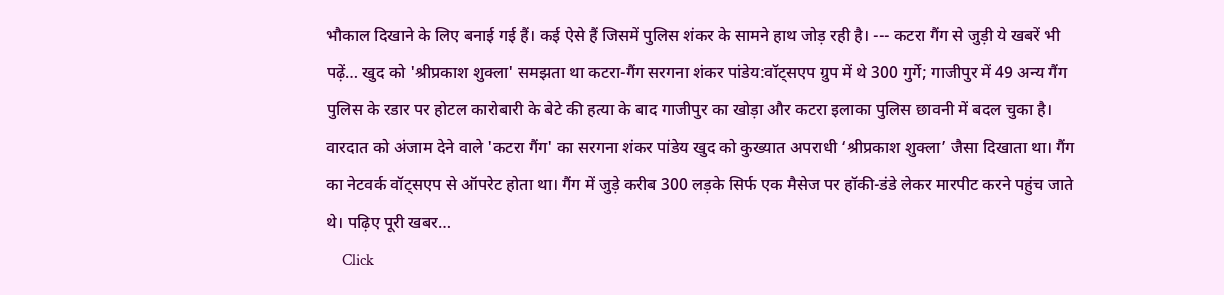भौकाल दिखाने के लिए बनाई गई हैं। कई ऐसे हैं जिसमें पुलिस शंकर के सामने हाथ जोड़ रही है। --- कटरा गैंग से जुड़ी ये खबरें भी पढ़ें… खुद को 'श्रीप्रकाश शुक्ला' समझता था कटरा-गैंग सरगना शंकर पांडेय:वॉट्सएप ग्रुप में थे 300 गुर्गे; गाजीपुर में 49 अन्य गैंग पुलिस के रडार पर होटल कारोबारी के बेटे की हत्या के बाद गाजीपुर का खोड़ा और कटरा इलाका पुलिस छावनी में बदल चुका है। वारदात को अंजाम देने वाले 'कटरा गैंग' का सरगना शंकर पांडेय खुद को कुख्यात अपराधी ‘श्रीप्रकाश शुक्ला’ जैसा दिखाता था। गैंग का नेटवर्क वॉट्सएप से ऑपरेट होता था। गैंग में जुड़े करीब 300 लड़के सिर्फ एक मैसेज पर हॉकी-डंडे लेकर मारपीट करने पहुंच जाते थे। पढ़िए पूरी खबर…
    Click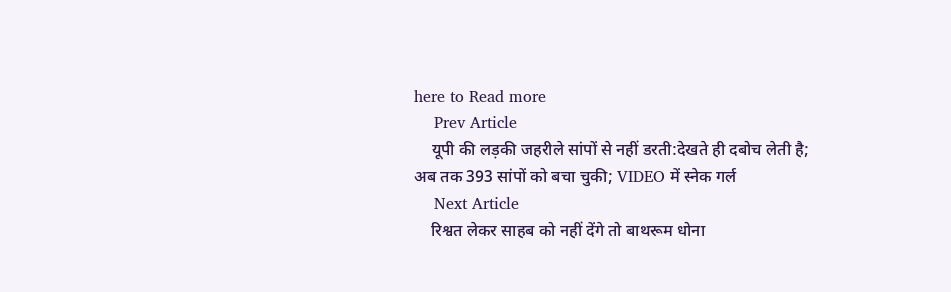here to Read more
    Prev Article
    यूपी की लड़की जहरीले सांपों से नहीं डरती:देखते ही दबोच लेती है; अब तक 393 सांपों को बचा चुकी; VIDEO में स्नेक गर्ल
    Next Article
    रिश्वत लेकर साहब को नहीं देंगे तो बाथरूम धोना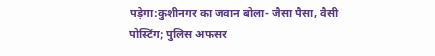पड़ेगा:कुशीनगर का जवान बोला- जैसा पैसा, वैसी पोस्टिंग; पुलिस अफसर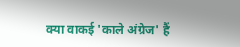क्या वाकई 'काले अंग्रेज' हैं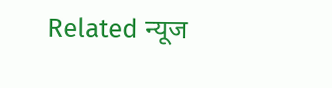Related न्यूज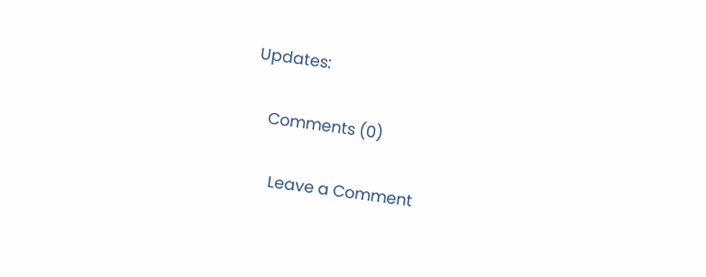Updates:

    Comments (0)

      Leave a Comment